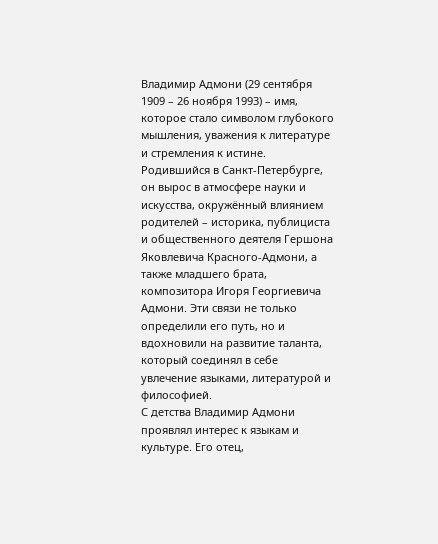Владимир Адмони (29 сентября 1909 – 26 ноября 1993) – имя, которое стало символом глубокого мышления, уважения к литературе и стремления к истине. Родившийся в Санкт-Петербурге, он вырос в атмосфере науки и искусства, окружённый влиянием родителей – историка, публициста и общественного деятеля Гершона Яковлевича Красного-Адмони, а также младшего брата, композитора Игоря Георгиевича Адмони. Эти связи не только определили его путь, но и вдохновили на развитие таланта, который соединял в себе увлечение языками, литературой и философией.
С детства Владимир Адмони проявлял интерес к языкам и культуре. Его отец,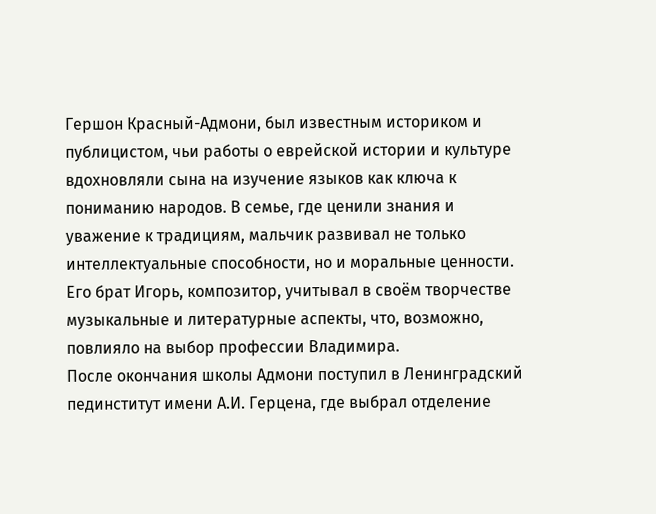Гершон Красный-Адмони, был известным историком и публицистом, чьи работы о еврейской истории и культуре вдохновляли сына на изучение языков как ключа к пониманию народов. В семье, где ценили знания и уважение к традициям, мальчик развивал не только интеллектуальные способности, но и моральные ценности. Его брат Игорь, композитор, учитывал в своём творчестве музыкальные и литературные аспекты, что, возможно, повлияло на выбор профессии Владимира.
После окончания школы Адмони поступил в Ленинградский пединститут имени А.И. Герцена, где выбрал отделение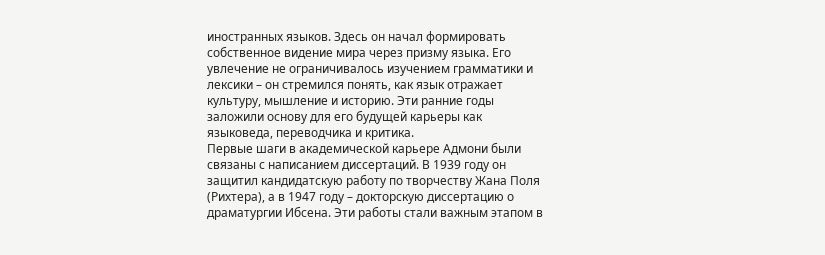иностранных языков. Здесь он начал формировать собственное видение мира через призму языка. Его увлечение не ограничивалось изучением грамматики и лексики – он стремился понять, как язык отражает культуру, мышление и историю. Эти ранние годы заложили основу для его будущей карьеры как языковеда, переводчика и критика.
Первые шаги в академической карьере Адмони были связаны с написанием диссертаций. В 1939 году он защитил кандидатскую работу по творчеству Жана Поля (Рихтера), а в 1947 году – докторскую диссертацию о драматургии Ибсена. Эти работы стали важным этапом в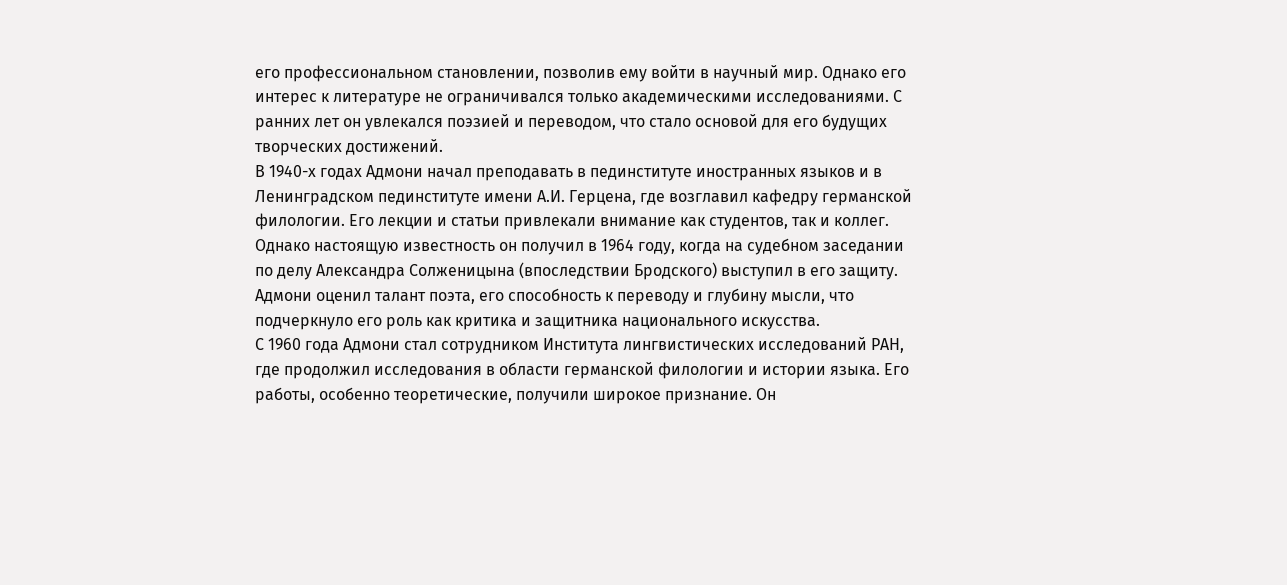его профессиональном становлении, позволив ему войти в научный мир. Однако его интерес к литературе не ограничивался только академическими исследованиями. С ранних лет он увлекался поэзией и переводом, что стало основой для его будущих творческих достижений.
В 1940-х годах Адмони начал преподавать в пединституте иностранных языков и в Ленинградском пединституте имени А.И. Герцена, где возглавил кафедру германской филологии. Его лекции и статьи привлекали внимание как студентов, так и коллег. Однако настоящую известность он получил в 1964 году, когда на судебном заседании по делу Александра Солженицына (впоследствии Бродского) выступил в его защиту. Адмони оценил талант поэта, его способность к переводу и глубину мысли, что подчеркнуло его роль как критика и защитника национального искусства.
С 1960 года Адмони стал сотрудником Института лингвистических исследований РАН, где продолжил исследования в области германской филологии и истории языка. Его работы, особенно теоретические, получили широкое признание. Он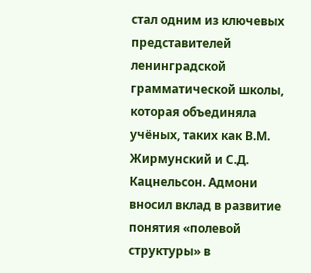стал одним из ключевых представителей ленинградской грамматической школы, которая объединяла учёных, таких как В.М. Жирмунский и С.Д. Кацнельсон. Адмони вносил вклад в развитие понятия «полевой структуры» в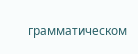грамматическом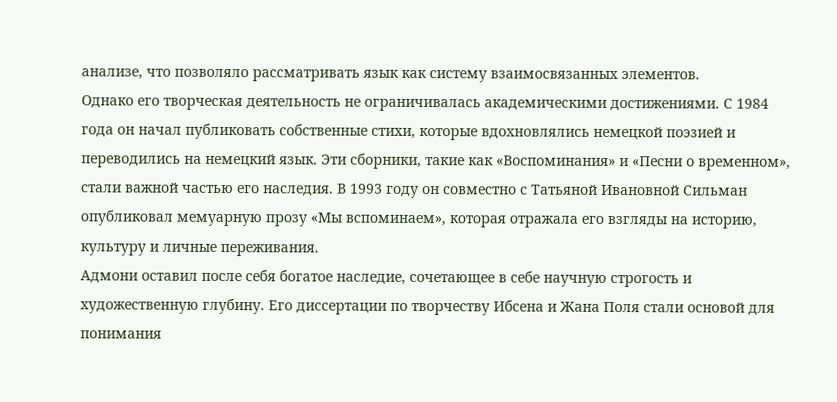анализе, что позволяло рассматривать язык как систему взаимосвязанных элементов.
Однако его творческая деятельность не ограничивалась академическими достижениями. С 1984 года он начал публиковать собственные стихи, которые вдохновлялись немецкой поэзией и переводились на немецкий язык. Эти сборники, такие как «Воспоминания» и «Песни о временном», стали важной частью его наследия. В 1993 году он совместно с Татьяной Ивановной Сильман опубликовал мемуарную прозу «Мы вспоминаем», которая отражала его взгляды на историю, культуру и личные переживания.
Адмони оставил после себя богатое наследие, сочетающее в себе научную строгость и художественную глубину. Его диссертации по творчеству Ибсена и Жана Поля стали основой для понимания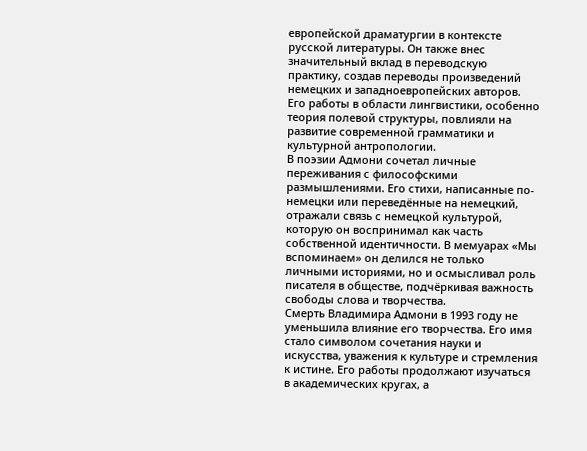европейской драматургии в контексте русской литературы. Он также внес значительный вклад в переводскую практику, создав переводы произведений немецких и западноевропейских авторов. Его работы в области лингвистики, особенно теория полевой структуры, повлияли на развитие современной грамматики и культурной антропологии.
В поэзии Адмони сочетал личные переживания с философскими размышлениями. Его стихи, написанные по-немецки или переведённые на немецкий, отражали связь с немецкой культурой, которую он воспринимал как часть собственной идентичности. В мемуарах «Мы вспоминаем» он делился не только личными историями, но и осмысливал роль писателя в обществе, подчёркивая важность свободы слова и творчества.
Смерть Владимира Адмони в 1993 году не уменьшила влияние его творчества. Его имя стало символом сочетания науки и искусства, уважения к культуре и стремления к истине. Его работы продолжают изучаться в академических кругах, а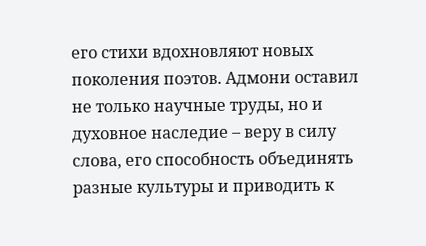его стихи вдохновляют новых поколения поэтов. Адмони оставил не только научные труды, но и духовное наследие – веру в силу слова, его способность объединять разные культуры и приводить к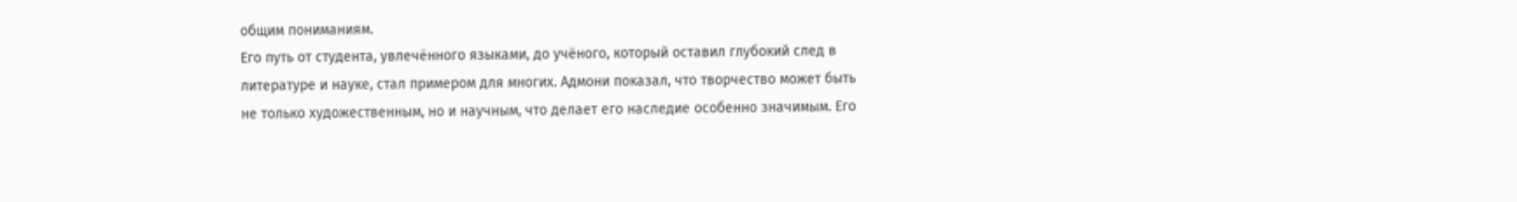общим пониманиям.
Его путь от студента, увлечённого языками, до учёного, который оставил глубокий след в литературе и науке, стал примером для многих. Адмони показал, что творчество может быть не только художественным, но и научным, что делает его наследие особенно значимым. Его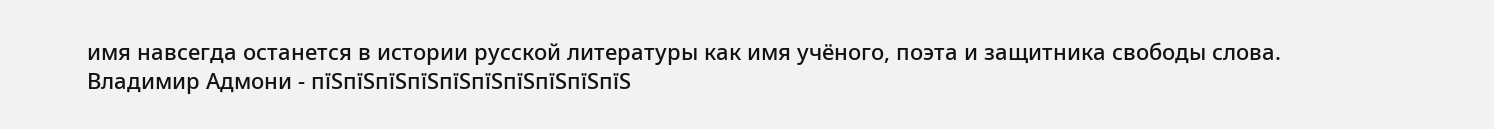имя навсегда останется в истории русской литературы как имя учёного, поэта и защитника свободы слова.
Владимир Адмони - пїЅпїЅпїЅпїЅпїЅпїЅпїЅпїЅпїЅпїЅ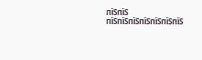пїЅпїЅ пїЅпїЅпїЅпїЅпїЅпїЅпїЅ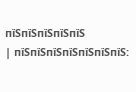пїЅпїЅпїЅпїЅпїЅ
| пїЅпїЅпїЅпїЅпїЅпїЅпїЅ: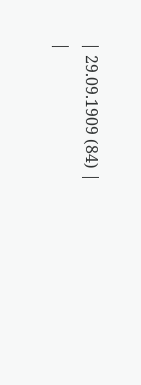| 29.09.1909 (84) |
|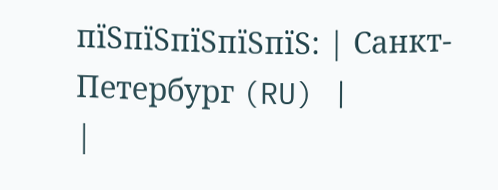пїЅпїЅпїЅпїЅпїЅ: | Санкт-Петербург (RU) |
|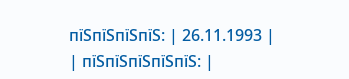пїЅпїЅпїЅпїЅ: | 26.11.1993 |
| пїЅпїЅпїЅпїЅпїЅ: |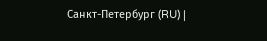Санкт-Петербург (RU) |